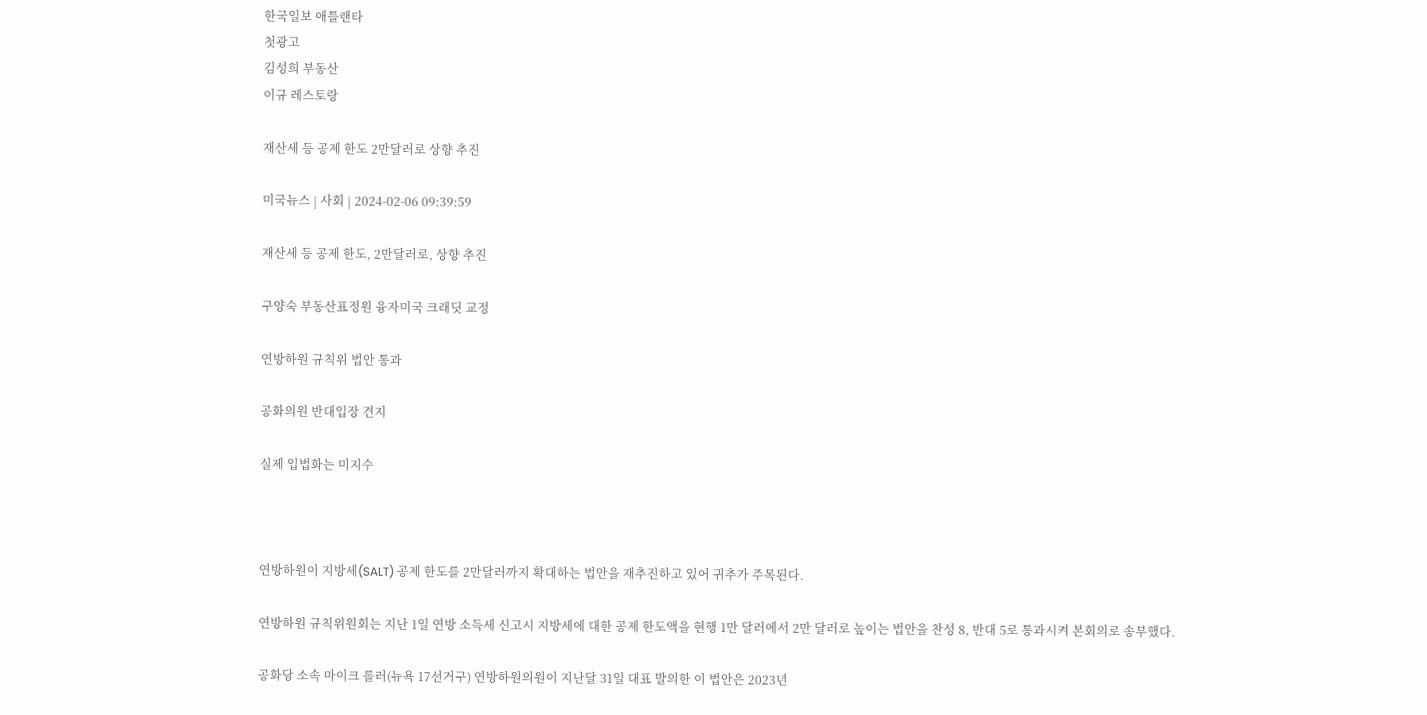한국일보 애틀랜타
첫광고
김성희 부동산
이규 레스토랑

재산세 등 공제 한도 2만달러로 상향 추진

미국뉴스 | 사회 | 2024-02-06 09:39:59

재산세 등 공제 한도, 2만달러로, 상향 추진

구양숙 부동산표정원 융자미국 크래딧 교정

연방하원 규칙위 법안 통과

공화의원 반대입장 견지

실제 입법화는 미지수



연방하원이 지방세(SALT) 공제 한도를 2만달러까지 확대하는 법안을 재추진하고 있어 귀추가 주목된다.

연방하원 규칙위원회는 지난 1일 연방 소득세 신고시 지방세에 대한 공제 한도액을 현행 1만 달러에서 2만 달러로 높이는 법안을 찬성 8, 반대 5로 통과시켜 본회의로 송부했다.

공화당 소속 마이크 롤러(뉴욕 17선거구) 연방하원의원이 지난달 31일 대표 발의한 이 법안은 2023년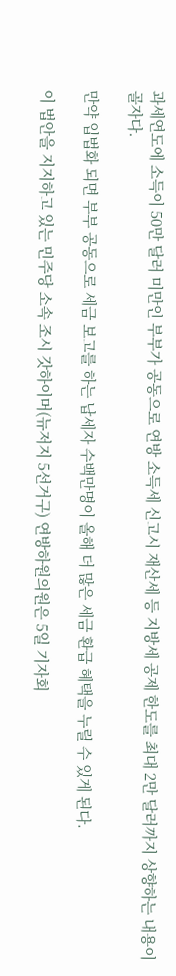과세연도에 소득이 50만 달러 미만인 부부가 공동으로 연방 소득세 신고시 재산세 등 지방세 공제 한도를 최대 2만 달러까지 상향하는 내용이 골자다.

만약 입법화 되면 부부 공동으로 세금 보고를 하는 납세자 수백만명이 올해 더 많은 세금 환급 혜택을 누릴 수 있게 된다.

이 법안을 지지하고 있는 민주당 소속 조시 갓하이머(뉴저지 5선거구) 연방하원의원은 5일 기자회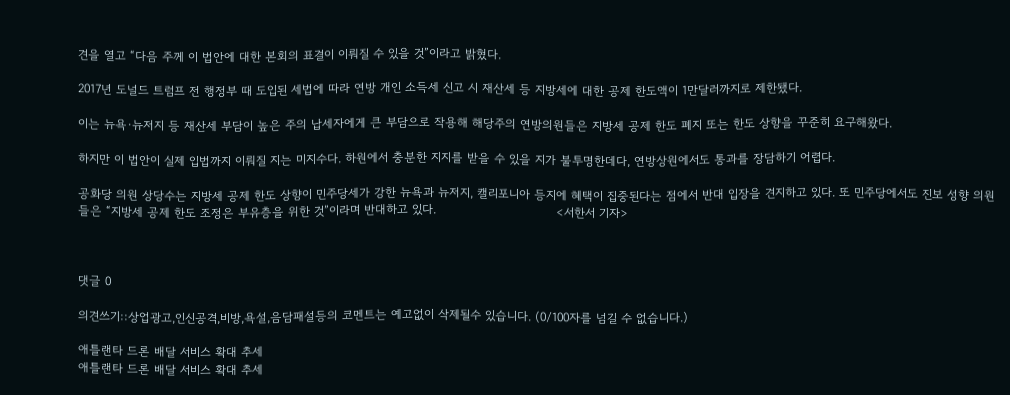견을 열고 “다음 주께 이 법안에 대한 본회의 표결이 이뤄질 수 있을 것”이라고 밝혔다.

2017년 도널드 트럼프 전 행정부 때 도입된 세법에 따라 연방 개인 소득세 신고 시 재산세 등 지방세에 대한 공제 한도액이 1만달러까지로 제한됐다.

이는 뉴욕·뉴저지 등 재산세 부담이 높은 주의 납세자에게 큰 부담으로 작용해 해당주의 연방의원들은 지방세 공제 한도 폐지 또는 한도 상향을 꾸준히 요구해왔다.

하지만 이 법안이 실제 입법까지 이뤄질 지는 미지수다. 하원에서 충분한 지지를 받을 수 있을 지가 불투명한데다, 연방상원에서도 통과를 장담하기 어렵다.

공화당 의원 상당수는 지방세 공제 한도 상향이 민주당세가 강한 뉴욕과 뉴저지, 캘리포니아 등지에 혜택이 집중된다는 점에서 반대 입장을 견지하고 있다. 또 민주당에서도 진보 성향 의원들은 “지방세 공제 한도 조정은 부유층을 위한 것”이라며 반대하고 있다.                              <서한서 기자>



댓글 0

의견쓰기::상업광고,인신공격,비방,욕설,음담패설등의 코멘트는 예고없이 삭제될수 있습니다. (0/100자를 넘길 수 없습니다.)

애틀랜타 드론 배달 서비스 확대 추세
애틀랜타 드론 배달 서비스 확대 추세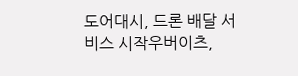도어대시, 드론 배달 서비스 시작우버이츠,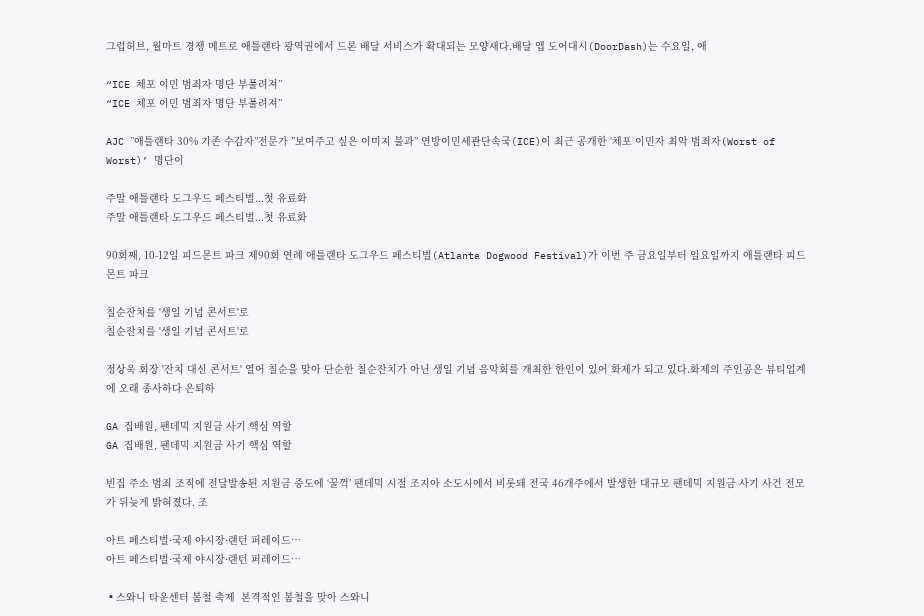그럽허브, 월마트 경쟁 메트로 애틀랜타 광역권에서 드론 배달 서비스가 확대되는 모양새다.배달 앱 도어대시(DoorDash)는 수요일, 애

“ICE 체포 이민 범죄자 명단 부풀려져”
“ICE 체포 이민 범죄자 명단 부풀려져”

AJC ”애틀랜타 30% 기존 수감자”전문가 ”보여주고 싶은 이미지 불과” 연방이민세관단속국(ICE)이 최근 공개한 ‘체포 이민자 최악 범죄자(Worst of Worst)’ 명단이

주말 애틀랜타 도그우드 페스티벌...첫 유료화
주말 애틀랜타 도그우드 페스티벌...첫 유료화

90회째, 10-12일 피드몬트 파크 제90회 연례 애틀랜타 도그우드 페스티벌(Atlanta Dogwood Festival)가 이번 주 금요일부터 일요일까지 애틀랜타 피드몬트 파크

칠순잔치를 '생일 기념 콘서트'로
칠순잔치를 '생일 기념 콘서트'로

정상욱 회장 '잔치 대신 콘서트' 열어 칠순을 맞아 단순한 칠순잔치가 아닌 생일 기념 음악회를 개최한 한인이 있어 화제가 되고 있다.화제의 주인공은 뷰티업계에 오래 종사하다 은퇴하

GA 집배원, 팬데믹 지원금 사기 핵심 역할
GA 집배원, 팬데믹 지원금 사기 핵심 역할

빈집 주소 범죄 조직에 전달발송된 지원금 중도에 ‘꿀꺽’ 팬데믹 시절 조지아 소도시에서 비롯돼 전국 46개주에서 발생한 대규모 팬데믹 지원금 사기 사건 전모가 뒤늦게 밝혀졌다. 조

아트 페스티벌·국제 야시장·랜턴 퍼레이드…
아트 페스티벌·국제 야시장·랜턴 퍼레이드…

▪스와니 타운센터 봄철 축제  본격적인 봄철을 맞아 스와니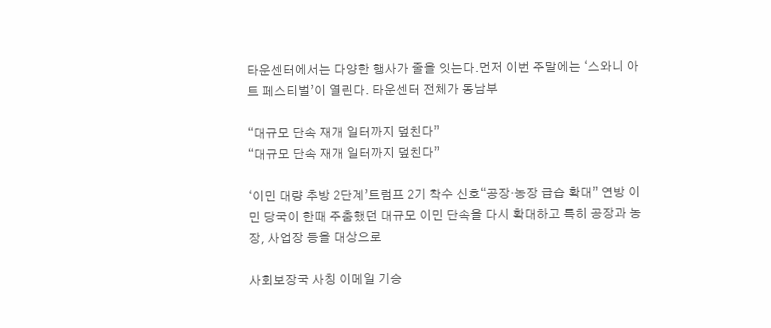타운센터에서는 다양한 행사가 줄을 잇는다.먼저 이번 주말에는 ‘스와니 아트 페스티벌’이 열린다. 타운센터 전체가 동남부

“대규모 단속 재개 일터까지 덮친다”
“대규모 단속 재개 일터까지 덮친다”

‘이민 대량 추방 2단계’트럼프 2기 착수 신호“공장·농장 급습 확대” 연방 이민 당국이 한때 주춤했던 대규모 이민 단속을 다시 확대하고 특히 공장과 농장, 사업장 등을 대상으로

사회보장국 사칭 이메일 기승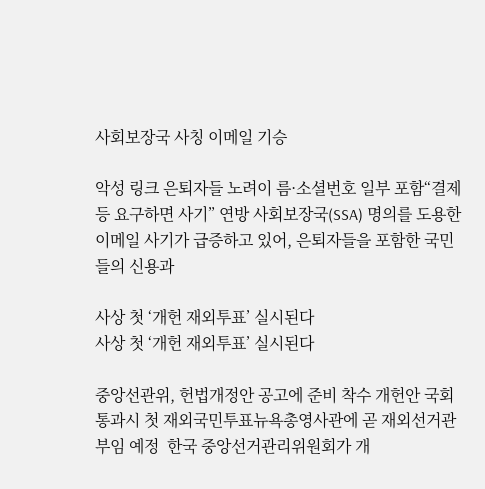사회보장국 사칭 이메일 기승

악성 링크 은퇴자들 노려이 름·소셜번호 일부 포함“결제 등 요구하면 사기” 연방 사회보장국(SSA) 명의를 도용한 이메일 사기가 급증하고 있어, 은퇴자들을 포함한 국민들의 신용과

사상 첫 ‘개헌 재외투표’ 실시된다
사상 첫 ‘개헌 재외투표’ 실시된다

중앙선관위, 헌법개정안 공고에 준비 착수 개헌안 국회 통과시 첫 재외국민투표뉴욕총영사관에 곧 재외선거관 부임 예정  한국 중앙선거관리위원회가 개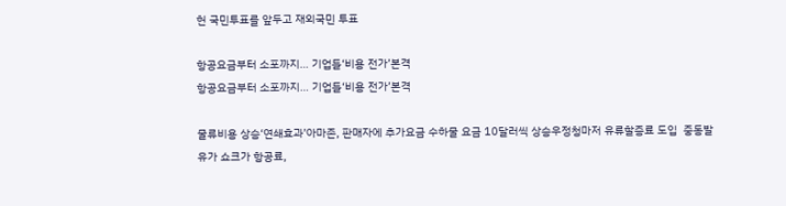헌 국민투표를 앞두고 재외국민 투표

항공요금부터 소포까지… 기업들‘비용 전가’본격
항공요금부터 소포까지… 기업들‘비용 전가’본격

물류비용 상승‘연쇄효과’아마존, 판매자에 추가요금 수하물 요금 10달러씩 상승우정청마저 유류할증료 도입  중동발 유가 쇼크가 항공료,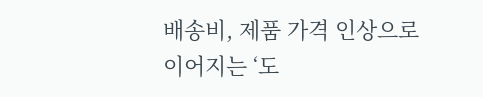배송비, 제품 가격 인상으로 이어지는 ‘도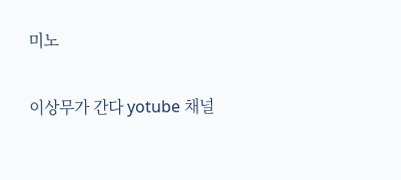미노

이상무가 간다 yotube 채널